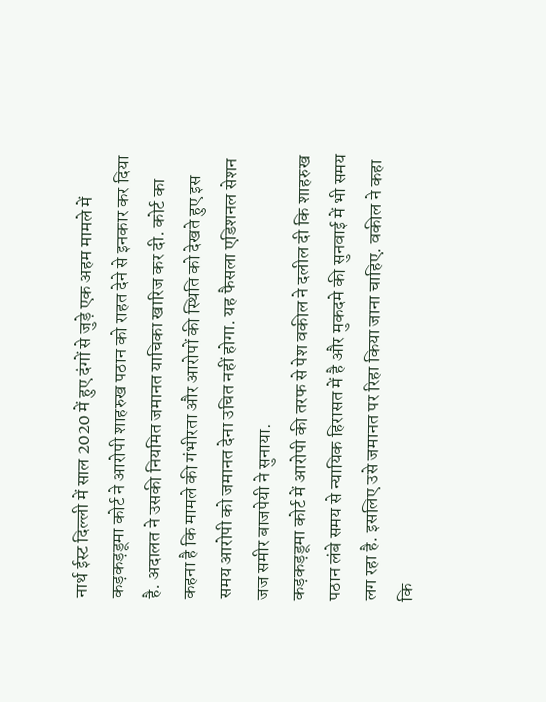नार्थ ईस्ट दिल्ली में साल 2020 में हुए दंगों से जुड़े एक अहम मामले में कड़कड़डूमा कोर्ट ने आरोपी शाहरुख पठान को राहत देने से इनकार कर दिया है. अदालत ने उसकी नियमित जमानत याचिका खारिज कर दी. कोर्ट का कहना है कि मामले की गंभीरता और आरोपों की स्थिति को देखते हुए इस समय आरोपी को जमानत देना उचित नहीं होगा. यह फैसला एडिशनल सेशन जज समीर बाजपेयी ने सुनाया.
कड़कड़डूमा कोर्ट में आरोपी की तरफ से पेश वकील ने दलील दी कि शाहरुख पठान लंबे समय से न्यायिक हिरासत में है और मुकदमे की सुनवाई में भी समय लग रहा है. इसलिए उसे जमानत पर रिहा किया जाना चाहिए. वकील ने कहा कि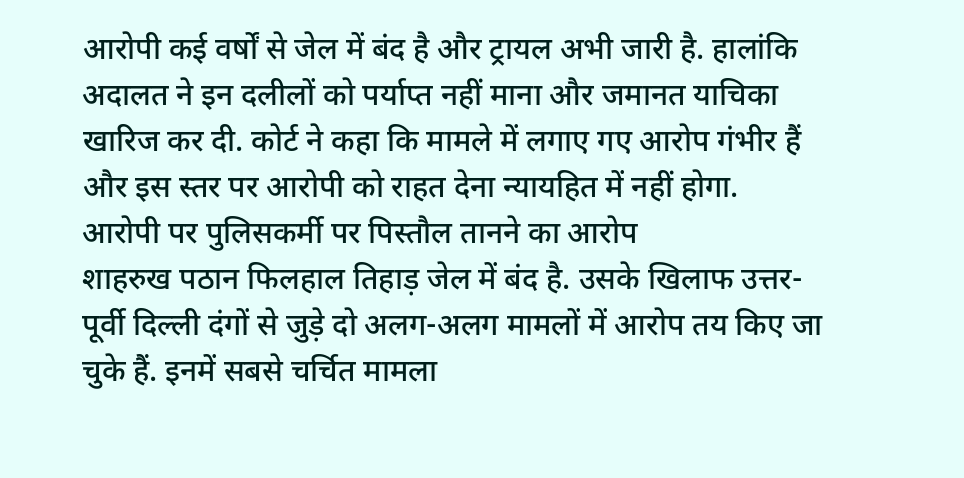आरोपी कई वर्षों से जेल में बंद है और ट्रायल अभी जारी है. हालांकि अदालत ने इन दलीलों को पर्याप्त नहीं माना और जमानत याचिका खारिज कर दी. कोर्ट ने कहा कि मामले में लगाए गए आरोप गंभीर हैं और इस स्तर पर आरोपी को राहत देना न्यायहित में नहीं होगा.
आरोपी पर पुलिसकर्मी पर पिस्तौल तानने का आरोप
शाहरुख पठान फिलहाल तिहाड़ जेल में बंद है. उसके खिलाफ उत्तर-पूर्वी दिल्ली दंगों से जुड़े दो अलग-अलग मामलों में आरोप तय किए जा चुके हैं. इनमें सबसे चर्चित मामला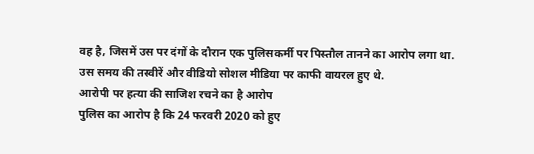वह है, जिसमें उस पर दंगों के दौरान एक पुलिसकर्मी पर पिस्तौल तानने का आरोप लगा था. उस समय की तस्वीरें और वीडियो सोशल मीडिया पर काफी वायरल हुए थे.
आरोपी पर हत्या की साजिश रचने का है आरोप
पुलिस का आरोप है कि 24 फरवरी 2020 को हुए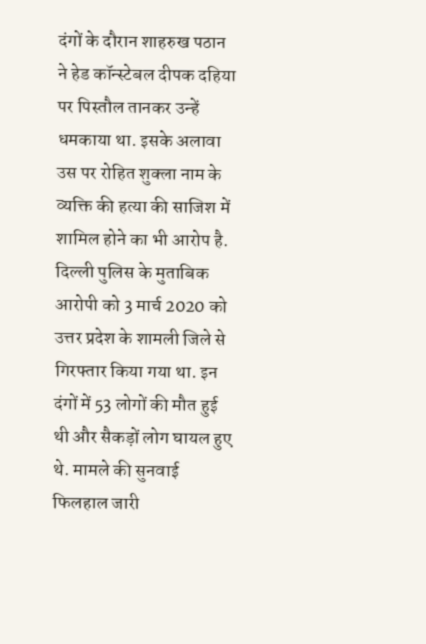दंगों के दौरान शाहरुख पठान ने हेड कॉन्स्टेबल दीपक दहिया पर पिस्तौल तानकर उन्हें धमकाया था. इसके अलावा उस पर रोहित शुक्ला नाम के व्यक्ति की हत्या की साजिश में शामिल होने का भी आरोप है. दिल्ली पुलिस के मुताबिक आरोपी को 3 मार्च 2020 को उत्तर प्रदेश के शामली जिले से गिरफ्तार किया गया था. इन दंगों में 53 लोगों की मौत हुई थी और सैकड़ों लोग घायल हुए थे. मामले की सुनवाई फिलहाल जारी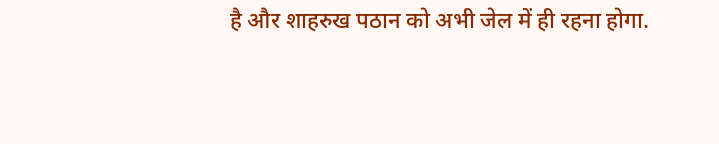है और शाहरुख पठान को अभी जेल में ही रहना होगा.